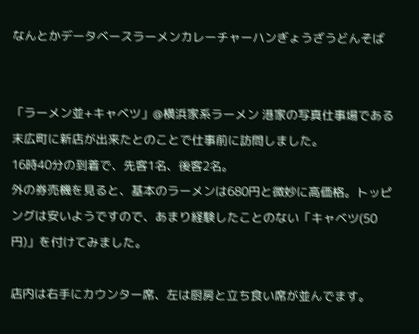なんとかデータベースラーメンカレーチャーハンぎょうざうどんそば


「ラーメン並+キャベツ」@横浜家系ラーメン 港家の写真仕事場である末広町に新店が出来たとのことで仕事前に訪問しました。
16時40分の到着で、先客1名、後客2名。
外の券売機を見ると、基本のラーメンは680円と微妙に高価格。トッピングは安いようですので、あまり経験したことのない「キャベツ(50円)」を付けてみました。

店内は右手にカウンター席、左は厨房と立ち食い席が並んでます。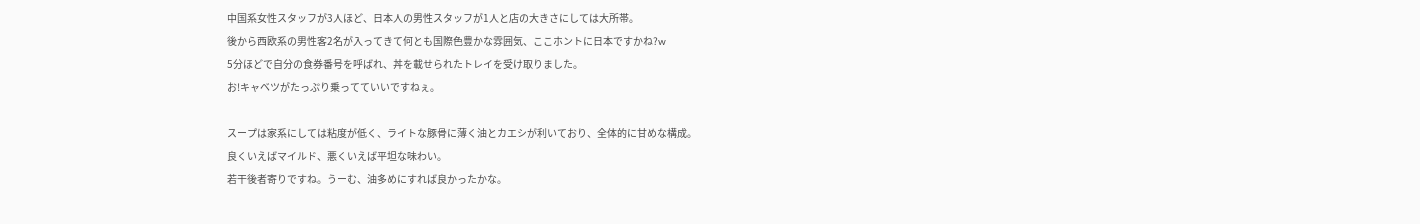中国系女性スタッフが3人ほど、日本人の男性スタッフが1人と店の大きさにしては大所帯。
後から西欧系の男性客2名が入ってきて何とも国際色豊かな雰囲気、ここホントに日本ですかね?w
5分ほどで自分の食券番号を呼ばれ、丼を載せられたトレイを受け取りました。
お!キャベツがたっぷり乗ってていいですねぇ。

スープは家系にしては粘度が低く、ライトな豚骨に薄く油とカエシが利いており、全体的に甘めな構成。
良くいえばマイルド、悪くいえば平坦な味わい。
若干後者寄りですね。うーむ、油多めにすれば良かったかな。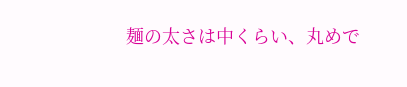麺の太さは中くらい、丸めで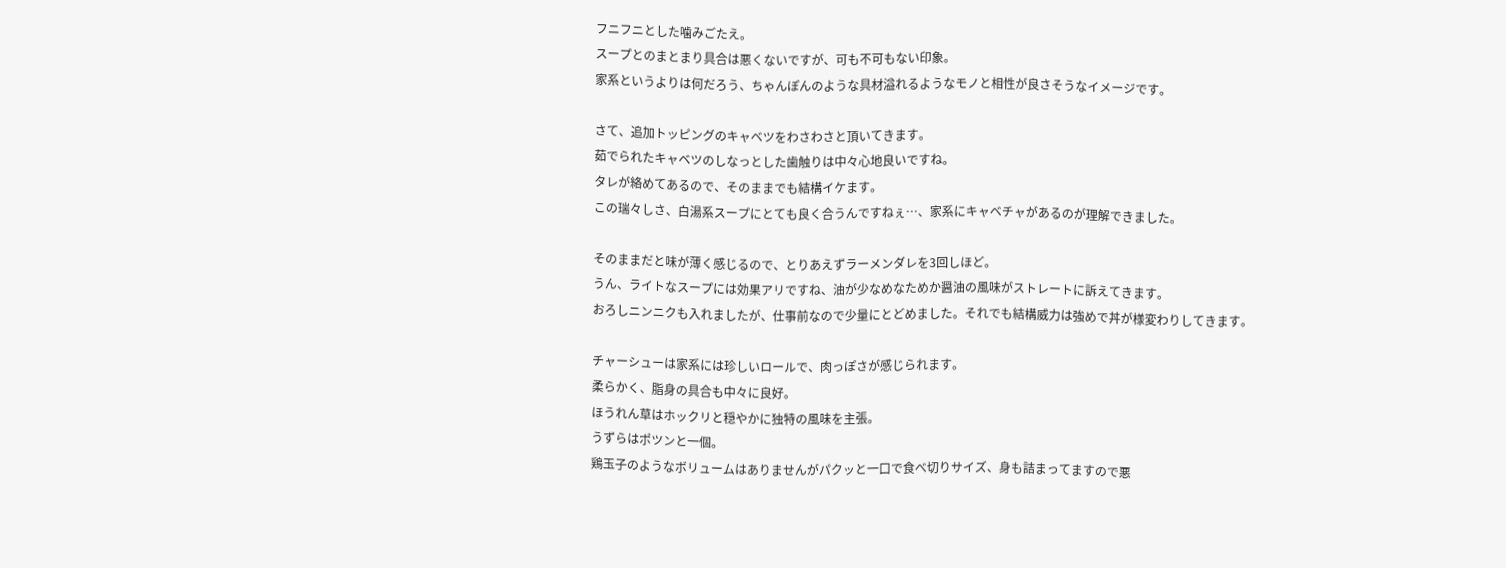フニフニとした噛みごたえ。
スープとのまとまり具合は悪くないですが、可も不可もない印象。
家系というよりは何だろう、ちゃんぽんのような具材溢れるようなモノと相性が良さそうなイメージです。

さて、追加トッピングのキャベツをわさわさと頂いてきます。
茹でられたキャベツのしなっとした歯触りは中々心地良いですね。
タレが絡めてあるので、そのままでも結構イケます。
この瑞々しさ、白湯系スープにとても良く合うんですねぇ…、家系にキャベチャがあるのが理解できました。

そのままだと味が薄く感じるので、とりあえずラーメンダレを3回しほど。
うん、ライトなスープには効果アリですね、油が少なめなためか醤油の風味がストレートに訴えてきます。
おろしニンニクも入れましたが、仕事前なので少量にとどめました。それでも結構威力は強めで丼が様変わりしてきます。

チャーシューは家系には珍しいロールで、肉っぽさが感じられます。
柔らかく、脂身の具合も中々に良好。
ほうれん草はホックリと穏やかに独特の風味を主張。
うずらはポツンと一個。
鶏玉子のようなボリュームはありませんがパクッと一口で食べ切りサイズ、身も詰まってますので悪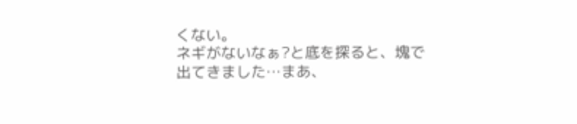くない。
ネギがないなぁ?と底を探ると、塊で出てきました…まあ、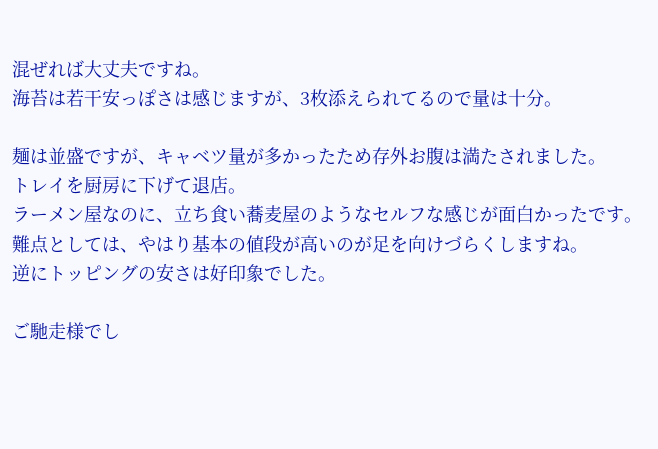混ぜれば大丈夫ですね。
海苔は若干安っぽさは感じますが、3枚添えられてるので量は十分。

麺は並盛ですが、キャベツ量が多かったため存外お腹は満たされました。
トレイを厨房に下げて退店。
ラーメン屋なのに、立ち食い蕎麦屋のようなセルフな感じが面白かったです。
難点としては、やはり基本の値段が高いのが足を向けづらくしますね。
逆にトッピングの安さは好印象でした。

ご馳走様でし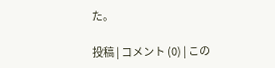た。

投稿 | コメント (0) | この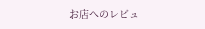お店へのレビュ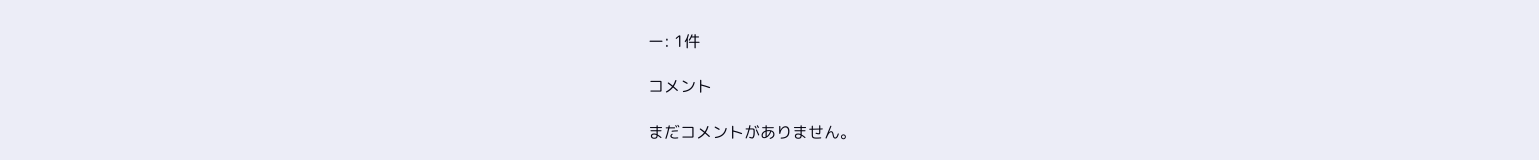ー: 1件

コメント

まだコメントがありません。